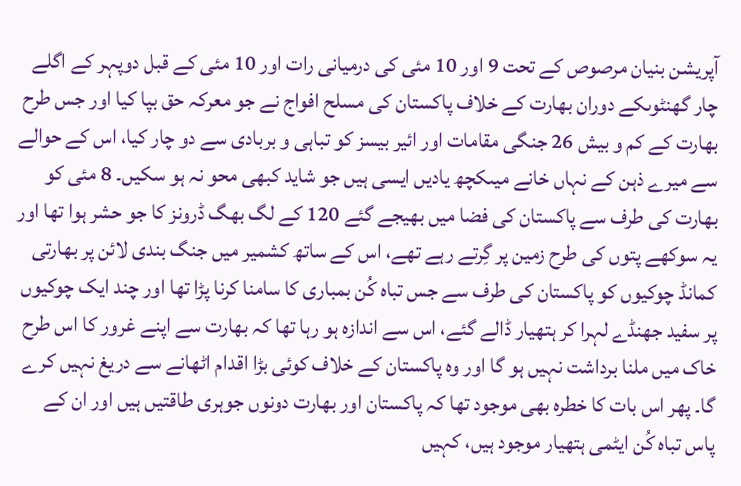آپریشن بنیان مرصوص کے تحت 9 اور 10 مئی کی درمیانی رات اور 10 مئی کے قبل دوپہر کے اگلے چار گھنٹوںکے دوران بھارت کے خلاف پاکستان کی مسلح افواج نے جو معرکہ حق بپا کیا اور جس طرح بھارت کے کم و بیش 26 جنگی مقامات اور ائیر بیسز کو تباہی و بربادی سے دو چار کیا، اس کے حوالے سے میرے ذہن کے نہاں خانے میںکچھ یادیں ایسی ہیں جو شاید کبھی محو نہ ہو سکیں۔ 8 مئی کو بھارت کی طرف سے پاکستان کی فضا میں بھیجے گئے 120 کے لگ بھگ ڈرونز کا جو حشر ہوا تھا اور یہ سوکھے پتوں کی طرح زمین پر گِرتے رہے تھے، اس کے ساتھ کشمیر میں جنگ بندی لائن پر بھارتی کمانڈ چوکیوں کو پاکستان کی طرف سے جس تباہ کُن بمباری کا سامنا کرنا پڑا تھا اور چند ایک چوکیوں پر سفید جھنڈے لہرا کر ہتھیار ڈالے گئے، اس سے اندازہ ہو رہا تھا کہ بھارت سے اپنے غرور کا اس طرح خاک میں ملنا برداشت نہیں ہو گا اور وہ پاکستان کے خلاف کوئی بڑا اقدام اٹھانے سے دریغ نہیں کرے گا۔ پھر اس بات کا خطرہ بھی موجود تھا کہ پاکستان اور بھارت دونوں جوہری طاقتیں ہیں اور ان کے پاس تباہ کُن ایٹمی ہتھیار موجود ہیں، کہیں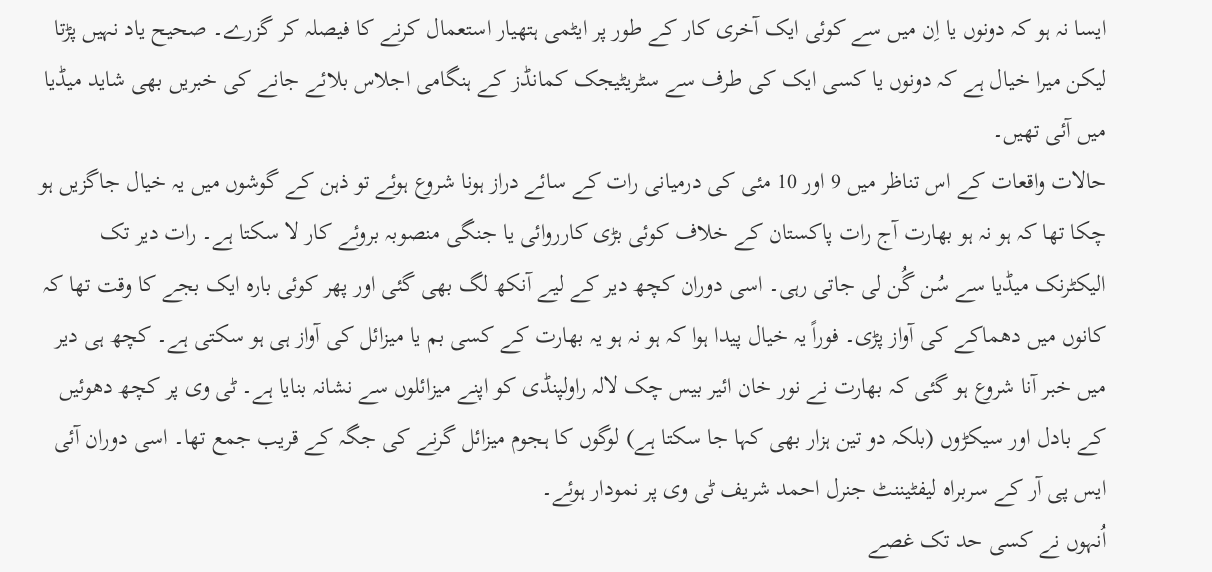ایسا نہ ہو کہ دونوں یا اِن میں سے کوئی ایک آخری کار کے طور پر ایٹمی ہتھیار استعمال کرنے کا فیصلہ کر گزرے۔ صحیح یاد نہیں پڑتا لیکن میرا خیال ہے کہ دونوں یا کسی ایک کی طرف سے سٹریٹیجک کمانڈز کے ہنگامی اجلاس بلائے جانے کی خبریں بھی شاید میڈیا میں آئی تھیں۔
حالات واقعات کے اس تناظر میں 9 اور 10 مئی کی درمیانی رات کے سائے دراز ہونا شروع ہوئے تو ذہن کے گوشوں میں یہ خیال جاگزیں ہو چکا تھا کہ ہو نہ ہو بھارت آج رات پاکستان کے خلاف کوئی بڑی کارروائی یا جنگی منصوبہ بروئے کار لا سکتا ہے۔ رات دیر تک الیکٹرنک میڈیا سے سُن گُن لی جاتی رہی۔ اسی دوران کچھ دیر کے لیے آنکھ لگ بھی گئی اور پھر کوئی بارہ ایک بجے کا وقت تھا کہ کانوں میں دھماکے کی آواز پڑی۔ فوراً یہ خیال پیدا ہوا کہ ہو نہ ہو یہ بھارت کے کسی بم یا میزائل کی آواز ہی ہو سکتی ہے۔ کچھ ہی دیر میں خبر آنا شروع ہو گئی کہ بھارت نے نور خان ائیر بیس چک لالہ راولپنڈی کو اپنے میزائلوں سے نشانہ بنایا ہے۔ ٹی وی پر کچھ دھوئیں کے بادل اور سیکڑوں (بلکہ دو تین ہزار بھی کہا جا سکتا ہے) لوگوں کا ہجوم میزائل گرنے کی جگہ کے قریب جمع تھا۔ اسی دوران آئی ایس پی آر کے سربراہ لیفٹیننٹ جنرل احمد شریف ٹی وی پر نمودار ہوئے۔
اُنہوں نے کسی حد تک غصے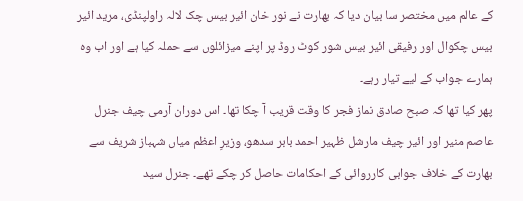کے عالم میں مختصر سا بیان دیا کہ بھارت نے نور خان ائیر بیس چک لالہ راولپنڈی، مرید ائیر بیس چکوال اور رفیقی ائیر بیس شور کوٹ روڈ پر اپنے میزائلوں سے حملہ کیا ہے اور اب وہ ہمارے جواب کے لیے تیار رہے۔
پھر کیا تھا کہ صبح صادق نماز فجر کا وقت قریب آ چکا تھا۔ اس دوران آرمی چیف جنرل عاصم منیر اور ائیر چیف مارشل ظہیر احمد بابر سدھو، وزیرِ اعظم میاں شہباز شریف سے بھارت کے خلاف جوابی کارروائی کے احکامات حاصل کر چکے تھے۔ جنرل سید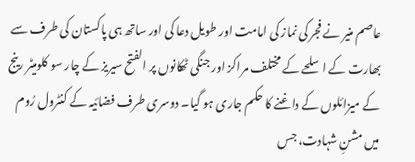عاصم منیر نے فجر کی نماز کی امامت اور طویل دعا کی اور ساتھ ہی پاکستان کی طرف سے بھارت کے اسلحے کے مختلف مراکز اور جنگی ٹھکانوں پر الفتح سیریز کے چار سو کلومیٹر رینج کے میزائلوں کے داغنے کا حکم جاری ہو گیا۔ دوسری طرف فضائیہ کے کنٹرول رُوم میں مشنِ شہادت، جس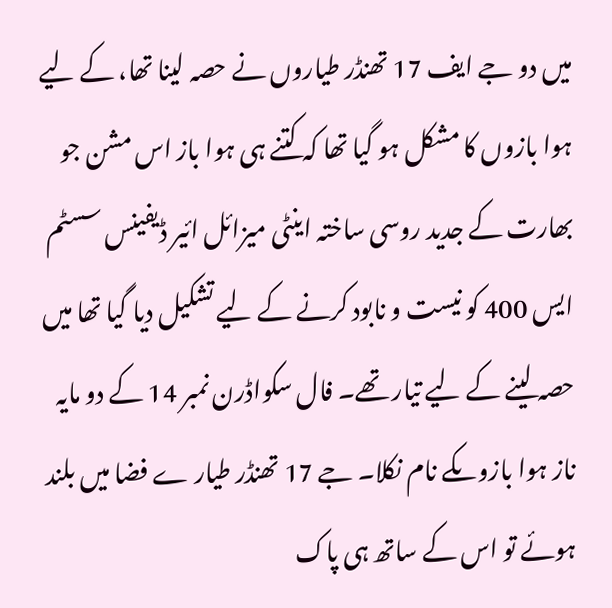میں دو جے ایف 17 تھنڈر طیاروں نے حصہ لینا تھا، کے لیے ہوا بازوں کا مشکل ہو گیا تھا کہ کتنے ہی ہوا باز اس مشن جو بھارت کے جدید روسی ساختہ اینٹی میزائل ائیر ڈیفینس سسٹم ایس 400 کو نیست و نابود کرنے کے لیے تشکیل دیا گیا تھا میں حصہ لینے کے لیے تیار تھے۔ فال سکواڈرن نمبر 14 کے دو مایہ ناز ہوا بازوںکے نام نکلا۔ جے 17 تھنڈر طیار ے فضا میں بلند ہوئے تو اس کے ساتھ ہی پاک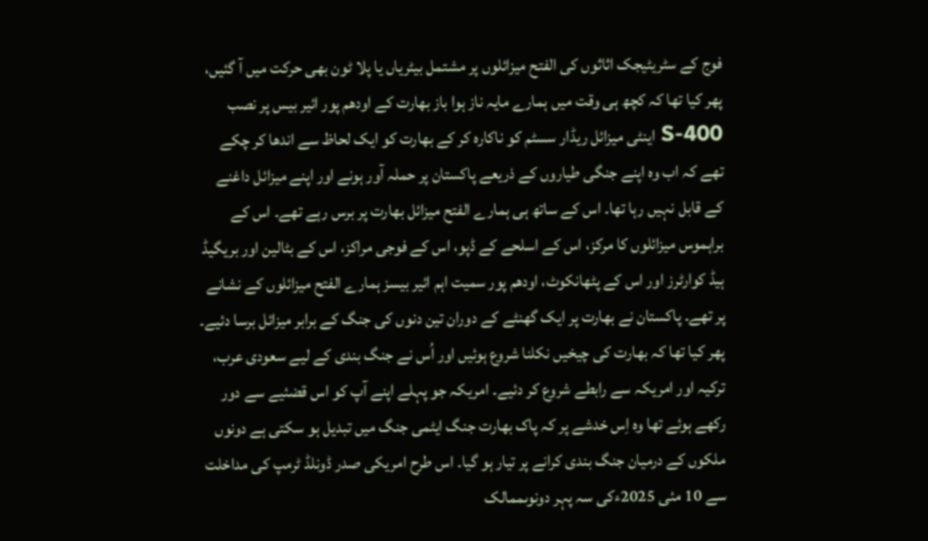فوج کے سٹریٹیجک اثاثوں کی الفتح میزائلوں پر مشتمل بیٹریاں یا پلا ٹون بھی حرکت میں آ گئیں، پھر کیا تھا کہ کچھ ہی وقت میں ہمارے مایہ ناز ہوا باز بھارت کے اودھم پور ائیر بیس پر نصب S-400 اینٹی میزائل ریڈار سسٹم کو ناکارہ کر کے بھارت کو ایک لحاظ سے اندھا کر چکے تھے کہ اب وہ اپنے جنگی طیاروں کے ذریعے پاکستان پر حملہ آور ہونے اور اپنے میزائل داغنے کے قابل نہیں رہا تھا۔ اس کے ساتھ ہی ہمارے الفتح میزائل بھارت پر برس رہے تھے۔ اس کے براہموس میزائلوں کا مرکز، اس کے اسلحے کے ڈپو، اس کے فوجی مراکز، اس کے بٹالین اور بریگیڈ ہیڈ کوارٹرز اور اس کے پٹھانکوٹ، اودھم پور سمیت اہم ائیر بیسز ہمارے الفتح میزائلوں کے نشانے پر تھے۔ پاکستان نے بھارت پر ایک گھنٹے کے دوران تین دنوں کی جنگ کے برابر میزائل برسا دئیے۔ پھر کیا تھا کہ بھارت کی چیخیں نکلنا شروع ہوئیں اور اُس نے جنگ بندی کے لیے سعودی عرب، ترکیہ اور امریکہ سے رابطے شروع کر دئیے۔ امریکہ جو پہلے اپنے آپ کو اس قضئیے سے دور رکھے ہوئے تھا وہ اِس خدشے پر کہ پاک بھارت جنگ ایٹمی جنگ میں تبدیل ہو سکتی ہے دونوں ملکوں کے درمیان جنگ بندی کرانے پر تیار ہو گیا۔ اس طرح امریکی صدر ڈونلڈ ٹرمپ کی مداخلت سے 10 مئی 2025ءکی سہ پہر دونوںممالک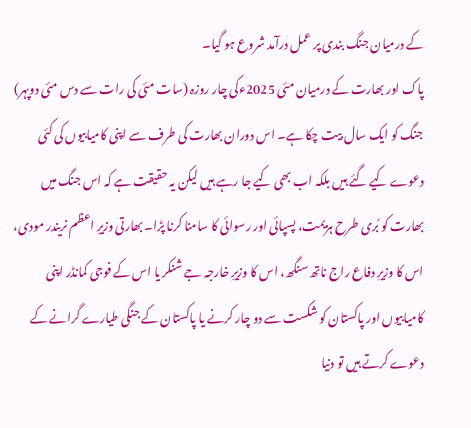کے درمیان جنگ بندی پر عمل درآمد شروع ہو گیا۔
پاک اور بھارت کے درمیان مئی 2025ءکی چار روزہ (سات مئی کی رات سے دس مئی دوپہر) جنگ کو ایک سال بیت چکا ہے۔ اس دوران بھارت کی طرف سے اپنی کامیابیوں کی کئی دعوے کیے گئے ہیں بلکہ اب بھی کیے جا رہے ہیں لیکن یہ حقیقت ہے کہ اس جنگ میں بھارت کو بُری طرح ہزیمت، پسپائی اور رسوائی کا سامنا کرنا پڑا۔ بھارتی وزیرِ اعظم نریندر مودی، اس کا وزیرِ دفاع راج ناتھ سنگھ، اس کا وزیرِ خارجہ جے شنکر یا اس کے فوجی کمانڈر اپنی کامیابیوں اور پاکستان کو شکست سے دو چار کرنے یا پاکستان کے جنگی طیارے گرانے کے دعوے کرتے ہیں تو دنیا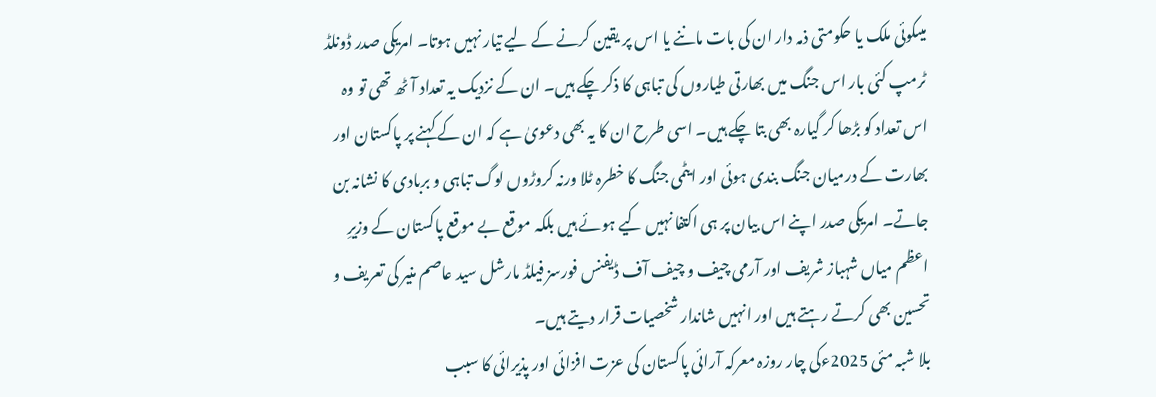میںکوئی ملک یا حکومتی ذمہ دار ان کی بات ماننے یا اس پر یقین کرنے کے لیے تیار نہیں ہوتا۔ امریکی صدر ڈونلڈ ٹرمپ کئی بار اس جنگ میں بھارتی طیاروں کی تباہی کا ذکر چکے ہیں۔ ان کے نزدیک یہ تعداد آٹھ تھی تو وہ اس تعداد کو بڑھا کر گیارہ بھی بتا چکے ہیں۔ اسی طرح ان کا یہ بھی دعویٰ ہے کہ ان کے کہنے پر پاکستان اور بھارت کے درمیان جنگ بندی ہوئی اور ایٹمی جنگ کا خطرہ ٹلا ورنہ کروڑوں لوگ تباہی و بربادی کا نشانہ بن جاتے۔ امریکی صدر اپنے اس بیان پر ہی اکتفا نہیں کیے ہوئے ہیں بلکہ موقع بے موقع پاکستان کے وزیرِ اعظم میاں شہباز شریف اور آرمی چیف و چیف آف ڈیفنس فورسز فیلڈ مارشل سید عاصم منیر کی تعریف و تحسین بھی کرتے رہتے ہیں اور انہیں شاندار شخصیات قرار دیتے ہیں۔
بلا شبہ مئی 2025ءکی چار روزہ معرکہ آرائی پاکستان کی عزت افزائی اور پذیرائی کا سبب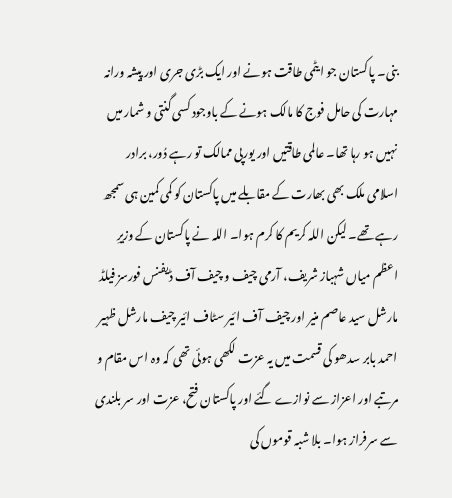بنی۔ پاکستان جو ایٹمی طاقت ہونے اور ایک بڑی جری اور پیشہ ورانہ مہارت کی حامل فوج کا مالک ہونے کے باوجود کسی گنتی و شمار میں نہیں ہو رہا تھا۔ عالمی طاقتیں اور یورپی ممالک تو رہے دُور، برادر اسلامی ملک بھی بھارت کے مقابلے میں پاکستان کو کمی کمین ہی سمجھ رہے تھے۔ لیکن اللہ کریم کا کرم ہوا۔ اللہ نے پاکستان کے وزیرِ اعظم میاں شہباز شریف، آرمی چیف و چیف آف ڈیفنس فورسز فیلڈ مارشل سید عاصم منیر اور چیف آف ائیر سٹاف ائیر چیف مارشل ظہیر احمد بابر سدھو کی قسمت میں یہ عزت لکھی ہوئی تھی کہ وہ اس مقام و مرتبے اور اعزاز سے نوازے گئے اور پاکستان فتح، عزت اور سر بلندی سے سرفراز ہوا۔ بلا شبہ قوموں کی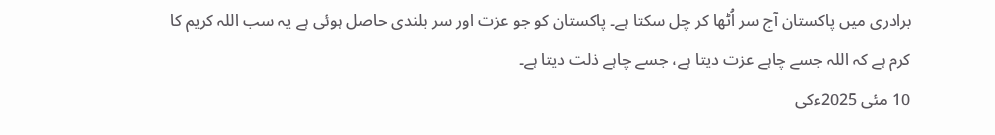برادری میں پاکستان آج سر اُٹھا کر چل سکتا ہے۔ پاکستان کو جو عزت اور سر بلندی حاصل ہوئی ہے یہ سب اللہ کریم کا کرم ہے کہ اللہ جسے چاہے عزت دیتا ہے، جسے چاہے ذلت دیتا ہے۔
10 مئی 2025ءکی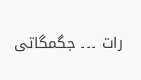رات ۔۔۔ جگمگاتی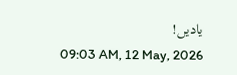یادیں!
09:03 AM, 12 May, 2026